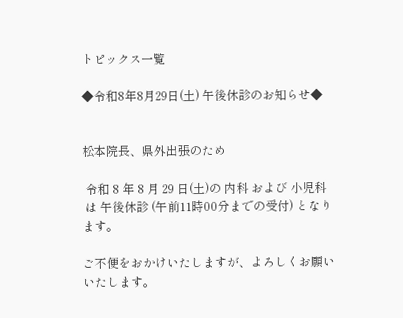トピックス一覧

◆令和8年8月29日(土) 午後休診のお知らせ◆


松本院長、県外出張のため

 令和 8 年 8 月 29 日(土)の 内科 および 小児科
 は 午後休診 (午前11時00分までの受付) となります。

ご不便をおかけいたしますが、よろしくお願いいたします。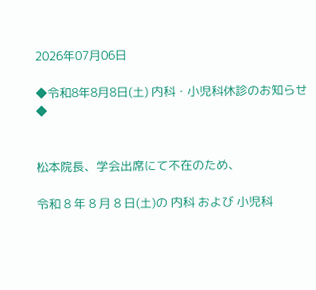2026年07月06日

◆令和8年8月8日(土) 内科・小児科休診のお知らせ◆


松本院長、学会出席にて不在のため、

令和 8 年 8 月 8 日(土)の 内科 および 小児科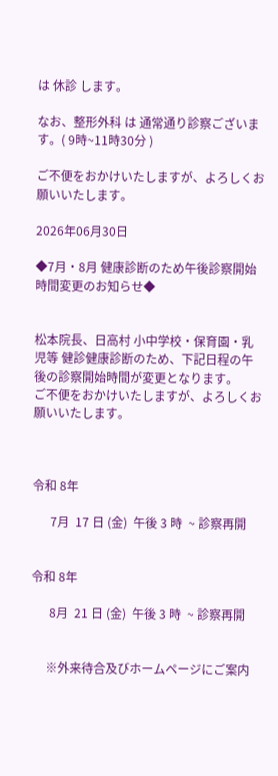は 休診 します。

なお、整形外科 は 通常通り診察ございます。( 9時~11時30分 )

ご不便をおかけいたしますが、よろしくお願いいたします。

2026年06月30日

◆7月・8月 健康診断のため午後診察開始時間変更のお知らせ◆


松本院長、日高村 小中学校・保育園・乳児等 健診健康診断のため、下記日程の午後の診察開始時間が変更となります。
ご不便をおかけいたしますが、よろしくお願いいたします。



令和 8年

      7月  17 日 (金)  午後 3 時  ~ 診察再開


令和 8年

      8月  21 日 (金)  午後 3 時  ~ 診察再開


     ※外来待合及びホームページにご案内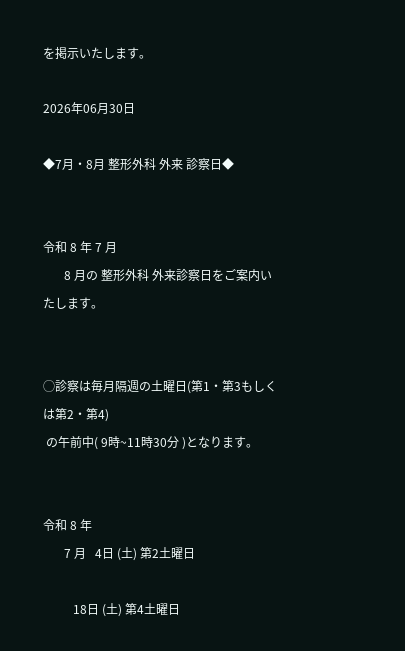を掲示いたします。

2026年06月30日

◆7月・8月 整形外科 外来 診察日◆


令和 8 年 7 月
       8 月の 整形外科 外来診察日をご案内いたします。


◯診察は毎月隔週の土曜日(第1・第3もしくは第2・第4)
 の午前中( 9時~11時30分 )となります。


令和 8 年
       7 月   4日 (土) 第2土曜日

          18日 (土) 第4土曜日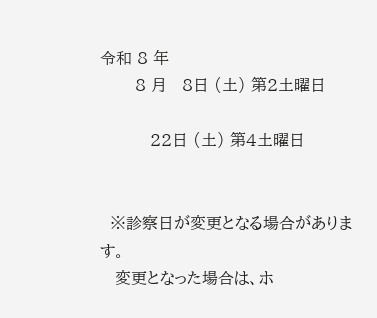令和 8 年
       8 月   8日 (土) 第2土曜日

          22日 (土) 第4土曜日


  ※診察日が変更となる場合があります。
   変更となった場合は、ホ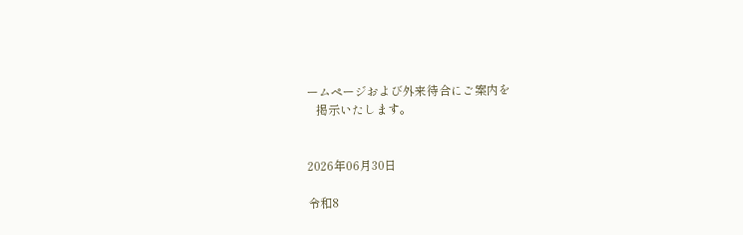ームページおよび外来待合にご案内を
   掲示いたします。


2026年06月30日

令和8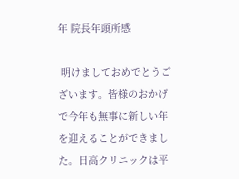年 院長年頭所感

 明けましておめでとうございます。皆様のおかげで今年も無事に新しい年を迎えることができました。日高クリニックは平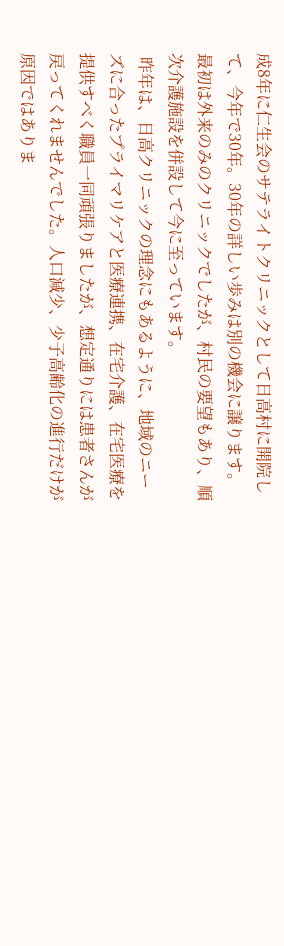成8年に仁生会のサテライトクリニックとして日高村に開院して、今年で30年。30年の詳しい歩みは別の機会に譲ります。最初は外来のみのクリニックでしたが、村民の要望もあり、順次介護施設を併設して今に至っています。
 昨年は、日高クリニックの理念にもあるように、地域のニーズに合ったプライマリケアと医療連携、在宅介護、在宅医療を提供すべく職員一同頑張りましたが、想定通りには患者さんが戻ってくれませんでした。人口減少、少子高齢化の進行だけが原因ではありま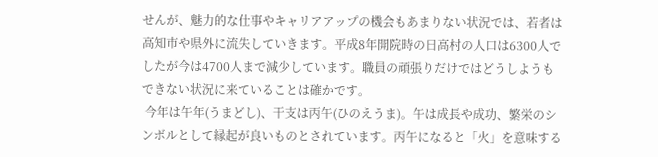せんが、魅力的な仕事やキャリアアップの機会もあまりない状況では、若者は高知市や県外に流失していきます。平成8年開院時の日高村の人口は6300人でしたが今は4700人まで減少しています。職員の頑張りだけではどうしようもできない状況に来ていることは確かです。
 今年は午年(うまどし)、干支は丙午(ひのえうま)。午は成長や成功、繁栄のシンボルとして縁起が良いものとされています。丙午になると「火」を意味する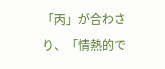「丙」が合わさり、「情熱的で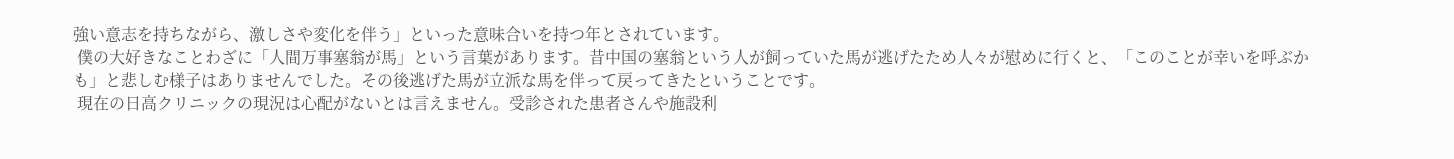強い意志を持ちながら、激しさや変化を伴う」といった意味合いを持つ年とされています。
 僕の大好きなことわざに「人間万事塞翁が馬」という言葉があります。昔中国の塞翁という人が飼っていた馬が逃げたため人々が慰めに行くと、「このことが幸いを呼ぶかも」と悲しむ様子はありませんでした。その後逃げた馬が立派な馬を伴って戻ってきたということです。
 現在の日高クリニックの現況は心配がないとは言えません。受診された患者さんや施設利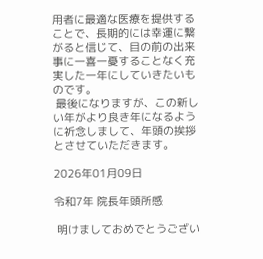用者に最適な医療を提供することで、長期的には幸運に繋がると信じて、目の前の出来事に一喜一憂することなく充実した一年にしていきたいものです。
 最後になりますが、この新しい年がより良き年になるように祈念しまして、年頭の挨拶とさせていただきます。

2026年01月09日

令和7年 院長年頭所感

 明けましておめでとうござい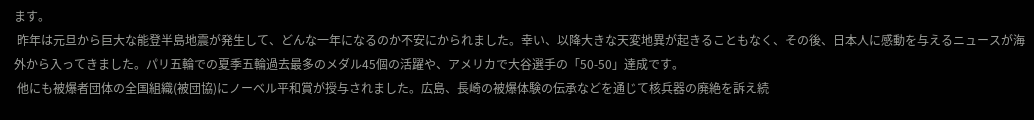ます。
 昨年は元旦から巨大な能登半島地震が発生して、どんな一年になるのか不安にかられました。幸い、以降大きな天変地異が起きることもなく、その後、日本人に感動を与えるニュースが海外から入ってきました。パリ五輪での夏季五輪過去最多のメダル45個の活躍や、アメリカで大谷選手の「50-50」達成です。
 他にも被爆者団体の全国組織(被団協)にノーベル平和賞が授与されました。広島、長崎の被爆体験の伝承などを通じて核兵器の廃絶を訴え続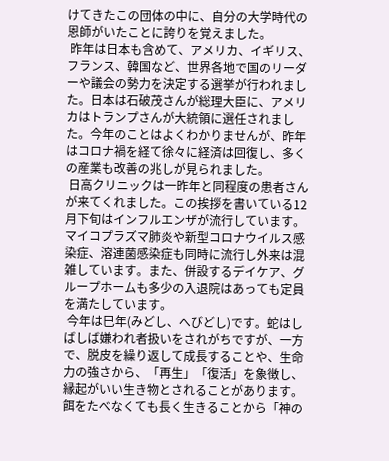けてきたこの団体の中に、自分の大学時代の恩師がいたことに誇りを覚えました。
 昨年は日本も含めて、アメリカ、イギリス、フランス、韓国など、世界各地で国のリーダーや議会の勢力を決定する選挙が行われました。日本は石破茂さんが総理大臣に、アメリカはトランプさんが大統領に選任されました。今年のことはよくわかりませんが、昨年はコロナ禍を経て徐々に経済は回復し、多くの産業も改善の兆しが見られました。
 日高クリニックは一昨年と同程度の患者さんが来てくれました。この挨拶を書いている12月下旬はインフルエンザが流行しています。マイコプラズマ肺炎や新型コロナウイルス感染症、溶連菌感染症も同時に流行し外来は混雑しています。また、併設するデイケア、グループホームも多少の入退院はあっても定員を満たしています。
 今年は巳年(みどし、へびどし)です。蛇はしばしば嫌われ者扱いをされがちですが、一方で、脱皮を繰り返して成長することや、生命力の強さから、「再生」「復活」を象徴し、縁起がいい生き物とされることがあります。餌をたべなくても長く生きることから「神の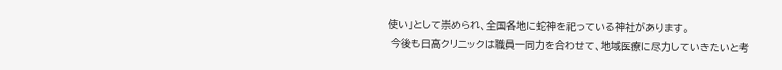使い」として崇められ、全国各地に蛇神を祀っている神社があります。
 今後も日高クリニックは職員一同力を合わせて、地域医療に尽力していきたいと考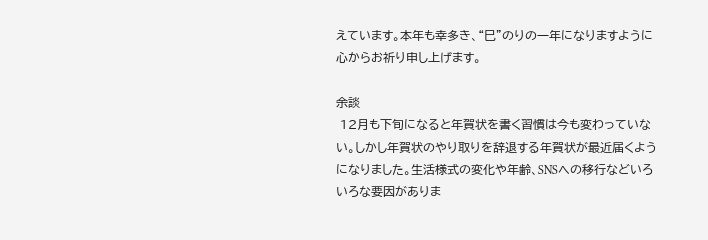えています。本年も幸多き、“巳”のりの一年になりますように心からお祈り申し上げます。

余談
 12月も下旬になると年賀状を書く習慣は今も変わっていない。しかし年賀状のやり取りを辞退する年賀状が最近届くようになりました。生活様式の変化や年齢、SNSへの移行などいろいろな要因がありま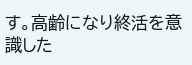す。高齢になり終活を意識した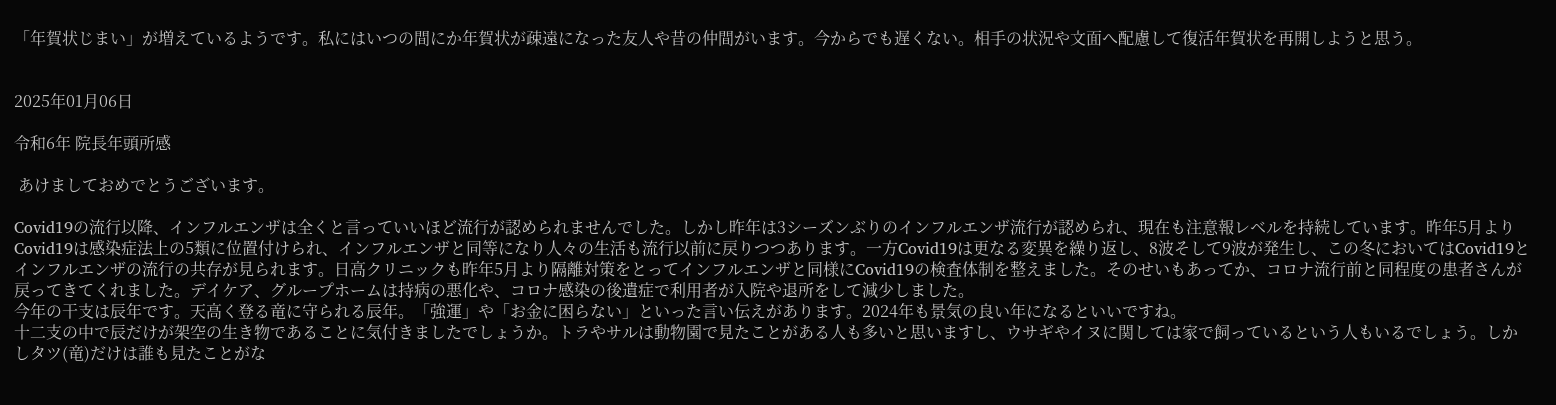「年賀状じまい」が増えているようです。私にはいつの間にか年賀状が疎遠になった友人や昔の仲間がいます。今からでも遅くない。相手の状況や文面へ配慮して復活年賀状を再開しようと思う。


2025年01月06日

令和6年 院長年頭所感

 あけましておめでとうございます。

Covid19の流行以降、インフルエンザは全くと言っていいほど流行が認められませんでした。しかし昨年は3シーズンぶりのインフルエンザ流行が認められ、現在も注意報レベルを持続しています。昨年5月よりCovid19は感染症法上の5類に位置付けられ、インフルエンザと同等になり人々の生活も流行以前に戻りつつあります。一方Covid19は更なる変異を繰り返し、8波そして9波が発生し、この冬においてはCovid19とインフルエンザの流行の共存が見られます。日高クリニックも昨年5月より隔離対策をとってインフルエンザと同様にCovid19の検査体制を整えました。そのせいもあってか、コロナ流行前と同程度の患者さんが戻ってきてくれました。デイケア、グループホームは持病の悪化や、コロナ感染の後遺症で利用者が入院や退所をして減少しました。
今年の干支は辰年です。天高く登る竜に守られる辰年。「強運」や「お金に困らない」といった言い伝えがあります。2024年も景気の良い年になるといいですね。
十二支の中で辰だけが架空の生き物であることに気付きましたでしょうか。トラやサルは動物園で見たことがある人も多いと思いますし、ウサギやイヌに関しては家で飼っているという人もいるでしょう。しかしタツ(竜)だけは誰も見たことがな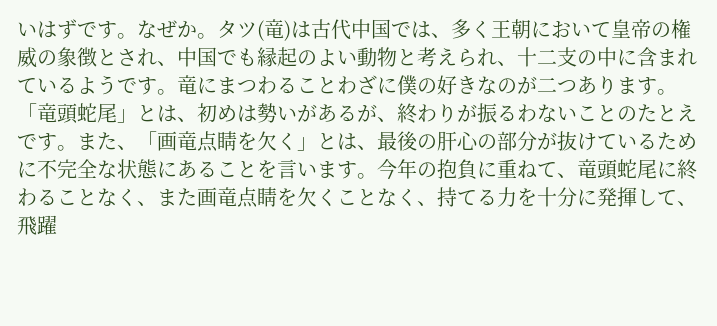いはずです。なぜか。タツ(竜)は古代中国では、多く王朝において皇帝の権威の象徴とされ、中国でも縁起のよい動物と考えられ、十二支の中に含まれているようです。竜にまつわることわざに僕の好きなのが二つあります。「竜頭蛇尾」とは、初めは勢いがあるが、終わりが振るわないことのたとえです。また、「画竜点睛を欠く」とは、最後の肝心の部分が抜けているために不完全な状態にあることを言います。今年の抱負に重ねて、竜頭蛇尾に終わることなく、また画竜点睛を欠くことなく、持てる力を十分に発揮して、飛躍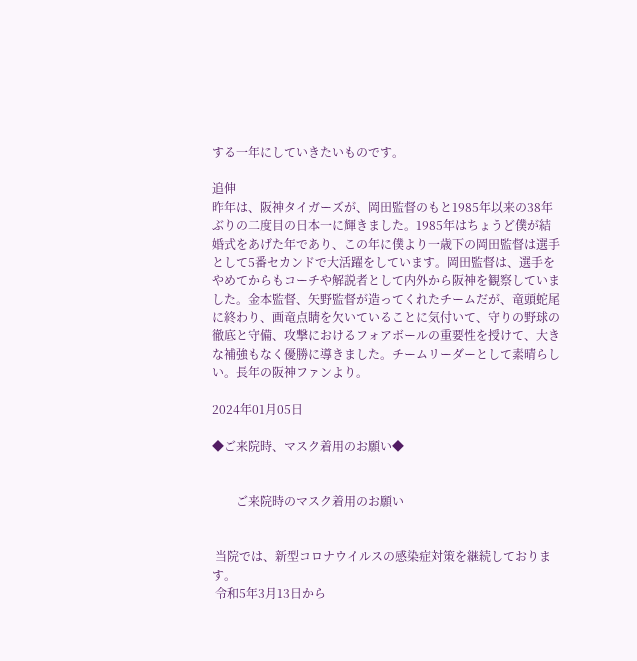する一年にしていきたいものです。

追伸
昨年は、阪神タイガーズが、岡田監督のもと1985年以来の38年ぶりの二度目の日本一に輝きました。1985年はちょうど僕が結婚式をあげた年であり、この年に僕より一歳下の岡田監督は選手として5番セカンドで大活躍をしています。岡田監督は、選手をやめてからもコーチや解説者として内外から阪神を観察していました。金本監督、矢野監督が造ってくれたチームだが、竜頭蛇尾に終わり、画竜点睛を欠いていることに気付いて、守りの野球の徹底と守備、攻撃におけるフォアボールの重要性を授けて、大きな補強もなく優勝に導きました。チームリーダーとして素晴らしい。長年の阪神ファンより。

2024年01月05日

◆ご来院時、マスク着用のお願い◆


        ご来院時のマスク着用のお願い


 当院では、新型コロナウイルスの感染症対策を継続しております。
 令和5年3月13日から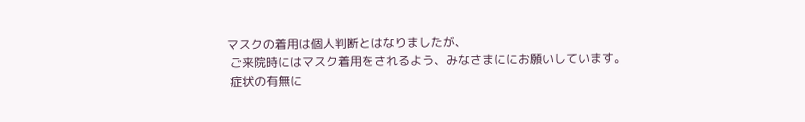マスクの着用は個人判断とはなりましたが、
 ご来院時にはマスク着用をされるよう、みなさまににお願いしています。
 症状の有無に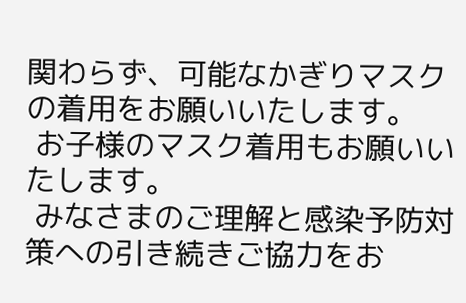関わらず、可能なかぎりマスクの着用をお願いいたします。
 お子様のマスク着用もお願いいたします。
 みなさまのご理解と感染予防対策への引き続きご協力をお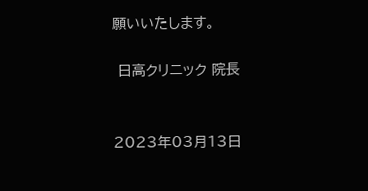願いいたします。

 日高クリニック 院長


2023年03月13日